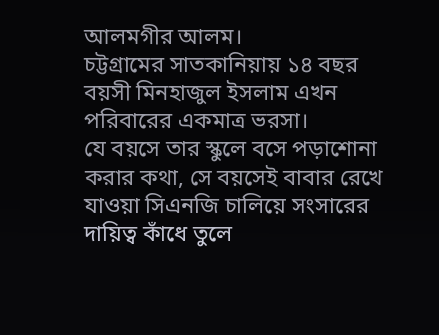আলমগীর আলম।
চট্টগ্রামের সাতকানিয়ায় ১৪ বছর বয়সী মিনহাজুল ইসলাম এখন পরিবারের একমাত্র ভরসা।
যে বয়সে তার স্কুলে বসে পড়াশোনা করার কথা, সে বয়সেই বাবার রেখে যাওয়া সিএনজি চালিয়ে সংসারের দায়িত্ব কাঁধে তুলে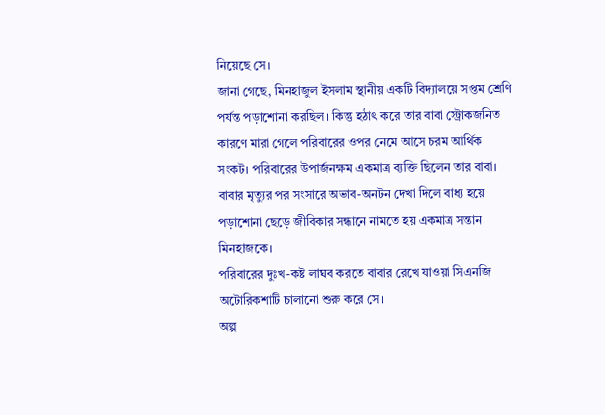নিয়েছে সে।
জানা গেছে, মিনহাজুল ইসলাম স্থানীয় একটি বিদ্যালয়ে সপ্তম শ্রেণি পর্যন্ত পড়াশোনা করছিল। কিন্তু হঠাৎ করে তার বাবা স্ট্রোকজনিত কারণে মারা গেলে পরিবারের ওপর নেমে আসে চরম আর্থিক সংকট। পরিবারের উপার্জনক্ষম একমাত্র ব্যক্তি ছিলেন তার বাবা।
বাবার মৃত্যুর পর সংসারে অভাব-অনটন দেখা দিলে বাধ্য হয়ে পড়াশোনা ছেড়ে জীবিকার সন্ধানে নামতে হয় একমাত্র সন্তান মিনহাজকে।
পরিবারের দুঃখ-কষ্ট লাঘব করতে বাবার রেখে যাওয়া সিএনজি অটোরিকশাটি চালানো শুরু করে সে।
অল্প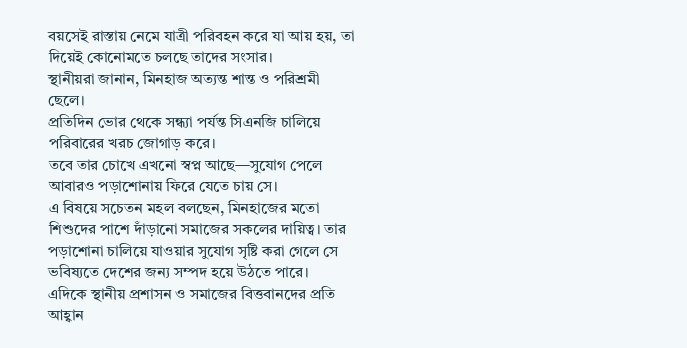বয়সেই রাস্তায় নেমে যাত্রী পরিবহন করে যা আয় হয়, তা দিয়েই কোনোমতে চলছে তাদের সংসার।
স্থানীয়রা জানান, মিনহাজ অত্যন্ত শান্ত ও পরিশ্রমী ছেলে।
প্রতিদিন ভোর থেকে সন্ধ্যা পর্যন্ত সিএনজি চালিয়ে পরিবারের খরচ জোগাড় করে।
তবে তার চোখে এখনো স্বপ্ন আছে—সুযোগ পেলে আবারও পড়াশোনায় ফিরে যেতে চায় সে।
এ বিষয়ে সচেতন মহল বলছেন, মিনহাজের মতো শিশুদের পাশে দাঁড়ানো সমাজের সকলের দায়িত্ব। তার পড়াশোনা চালিয়ে যাওয়ার সুযোগ সৃষ্টি করা গেলে সে ভবিষ্যতে দেশের জন্য সম্পদ হয়ে উঠতে পারে।
এদিকে স্থানীয় প্রশাসন ও সমাজের বিত্তবানদের প্রতি আহ্বান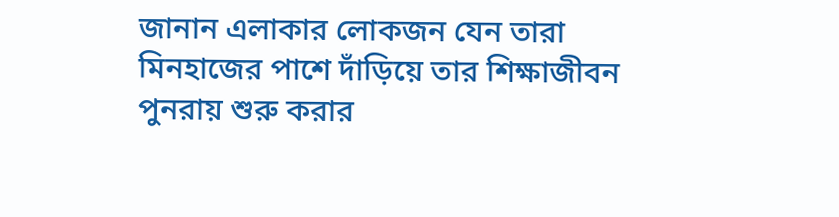জানান এলাকার লোকজন যেন তারা মিনহাজের পাশে দাঁড়িয়ে তার শিক্ষাজীবন পুনরায় শুরু করার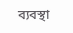ব্যবস্থা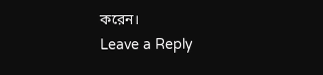করেন।
Leave a Reply